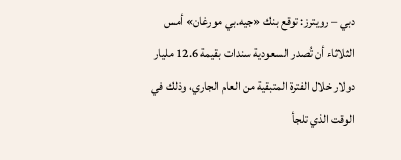دبي – رويترز: توقع بنك «جيه.بي مورغان» أمس الثلاثاء أن تُصدر السعودية سندات بقيمة 12.6 مليار دولار خلال الفترة المتبقية من العام الجاري، وذلك في الوقت الذي تلجأ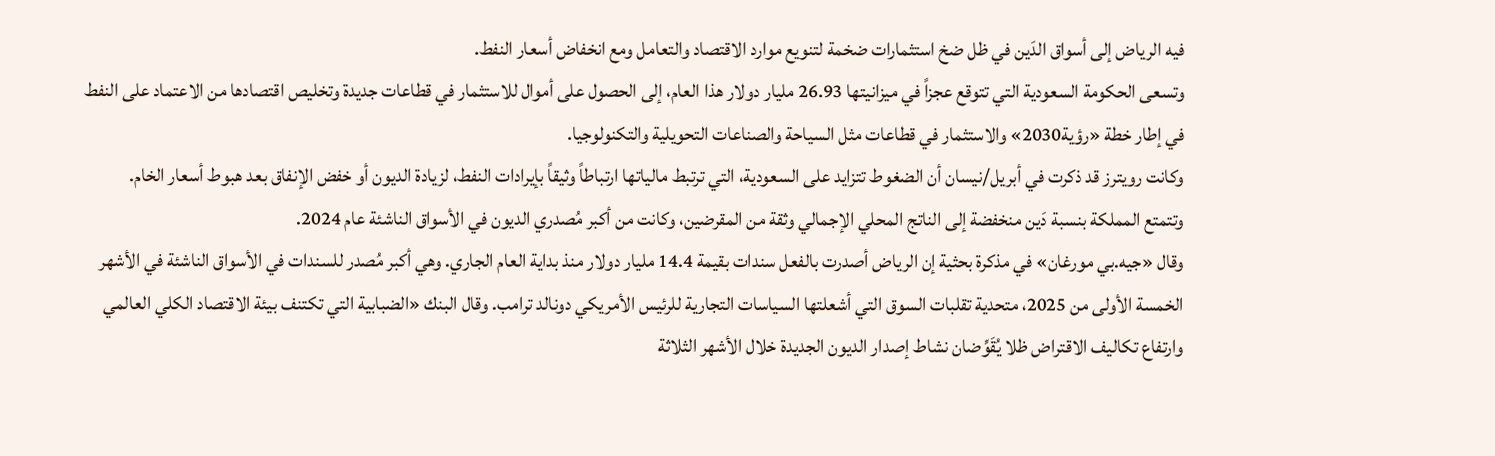فيه الرياض إلى أسواق الدَين في ظل ضخ استثمارات ضخمة لتنويع موارد الاقتصاد والتعامل ومع انخفاض أسعار النفط.
وتسعى الحكومة السعودية التي تتوقع عجزاً في ميزانيتها 26.93 مليار دولار هذا العام، إلى الحصول على أموال للاستثمار في قطاعات جديدة وتخليص اقتصادها من الاعتماد على النفط في إطار خطة «رؤية2030» والاستثمار في قطاعات مثل السياحة والصناعات التحويلية والتكنولوجيا.
وكانت رويترز قد ذكرت في أبريل/نيسان أن الضغوط تتزايد على السعودية، التي ترتبط مالياتها ارتباطاً وثيقاً بإيرادات النفط، لزيادة الديون أو خفض الإنفاق بعد هبوط أسعار الخام.
وتتمتع المملكة بنسبة دَين منخفضة إلى الناتج المحلي الإجمالي وثقة من المقرضين، وكانت من أكبر مُصدري الديون في الأسواق الناشئة عام 2024.
وقال «جيه.بي مورغان» في مذكرة بحثية إن الرياض أصدرت بالفعل سندات بقيمة 14.4 مليار دولار منذ بداية العام الجاري. وهي أكبر مُصدر للسندات في الأسواق الناشئة في الأشهر الخمسة الأولى من 2025، متحدية تقلبات السوق التي أشعلتها السياسات التجارية للرئيس الأمريكي دونالد ترامب. وقال البنك «الضبابية التي تكتنف بيئة الاقتصاد الكلي العالمي وارتفاع تكاليف الاقتراض ظلا يُقَوِّضان نشاط إصدار الديون الجديدة خلال الأشهر الثلاثة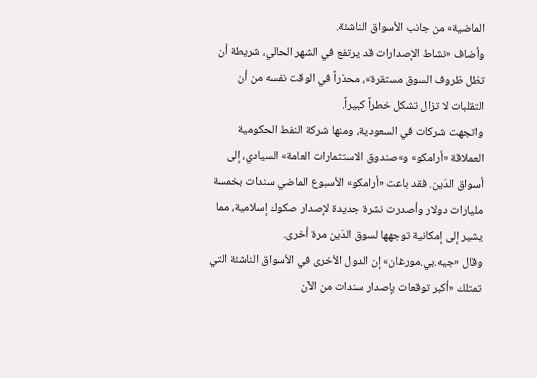الماضية» من جانب الأسواق الناشئة.
وأضاف «نشاط الإصدارات قد يرتفع في الشهر الحالي، شريطة أن تظل ظروف السوق مستقرة»، محذراً في الوقت نفسه من أن التقلبات لا تزال تشكل خطراً كبيراً.
واتجهت شركات في السعودية، ومنها شركة النفط الحكومية العملاقة «أرامكو» و»صندوق الاستثمارات العامة» السيادي، إلى أسواق الدَين. فقد باعت «أرامكو» الأسبوع الماضي سندات بخمسة مليارات دولار وأصدرت نشرة جديدة لإصدار صكوك إسلامية، مما يشير إلى إمكانية توجهها لسوق الدَين مرة أخرى.
وقال «جيه.بي.مورغان» إن الدول الأخرى في الأسواق الناشئة التي تمتلك «أكبر توقعات بإصدار سندات من الآن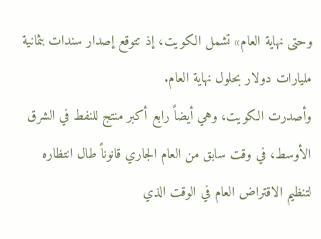وحتى نهاية العام» تشمل الكويت، إذ تتوقع إصدار سندات بثمانية مليارات دولار بحلول نهاية العام.
وأصدرت الكويت، وهي أيضاً رابع أكبر منتج للنفط في الشرق الأوسط، في وقت سابق من العام الجاري قانوناً طال انتظاره لتنظيم الاقتراض العام في الوقت الذي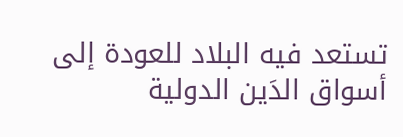تستعد فيه البلاد للعودة إلى أسواق الدَين الدولية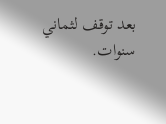بعد توقف لثماني سنوات.